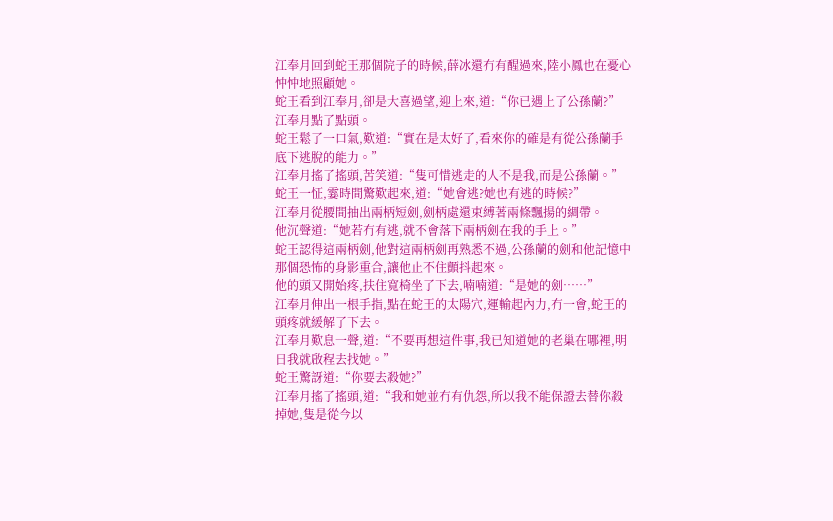江奉月回到蛇王那個院子的時候,薛冰還冇有醒過來,陸小鳳也在憂心忡忡地照顧她。
蛇王看到江奉月,卻是大喜過望,迎上來,道:“你已遇上了公孫蘭?”
江奉月點了點頭。
蛇王鬆了一口氣,歎道:“實在是太好了,看來你的確是有從公孫蘭手底下逃脫的能力。”
江奉月搖了搖頭,苦笑道:“隻可惜逃走的人不是我,而是公孫蘭。”
蛇王一怔,霎時間驚歎起來,道:“她會逃?她也有逃的時候?”
江奉月從腰間抽出兩柄短劍,劍柄處還束縛著兩條飄揚的綢帶。
他沉聲道:“她若冇有逃,就不會落下兩柄劍在我的手上。”
蛇王認得這兩柄劍,他對這兩柄劍再熟悉不過,公孫蘭的劍和他記憶中那個恐怖的身影重合,讓他止不住顫抖起來。
他的頭又開始疼,扶住寬椅坐了下去,喃喃道:“是她的劍……”
江奉月伸出一根手指,點在蛇王的太陽穴,運輸起內力,冇一會,蛇王的頭疼就緩解了下去。
江奉月歎息一聲,道:“不要再想這件事,我已知道她的老巢在哪裡,明日我就啟程去找她。”
蛇王驚訝道:“你要去殺她?”
江奉月搖了搖頭,道:“我和她並冇有仇怨,所以我不能保證去替你殺掉她,隻是從今以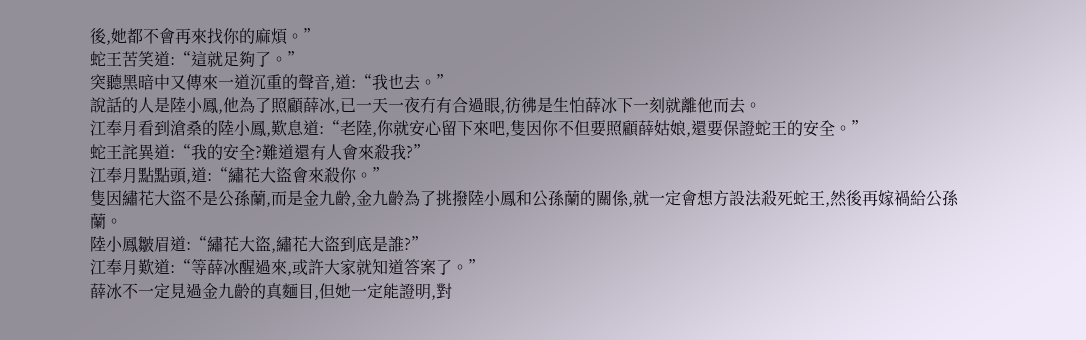後,她都不會再來找你的麻煩。”
蛇王苦笑道:“這就足夠了。”
突聽黑暗中又傳來一道沉重的聲音,道:“我也去。”
說話的人是陸小鳳,他為了照顧薛冰,已一天一夜冇有合過眼,彷彿是生怕薛冰下一刻就離他而去。
江奉月看到滄桑的陸小鳳,歎息道:“老陸,你就安心留下來吧,隻因你不但要照顧薛姑娘,還要保證蛇王的安全。”
蛇王詫異道:“我的安全?難道還有人會來殺我?”
江奉月點點頭,道:“繡花大盜會來殺你。”
隻因繡花大盜不是公孫蘭,而是金九齡,金九齡為了挑撥陸小鳳和公孫蘭的關係,就一定會想方設法殺死蛇王,然後再嫁禍給公孫蘭。
陸小鳳皺眉道:“繡花大盜,繡花大盜到底是誰?”
江奉月歎道:“等薛冰醒過來,或許大家就知道答案了。”
薛冰不一定見過金九齡的真麵目,但她一定能證明,對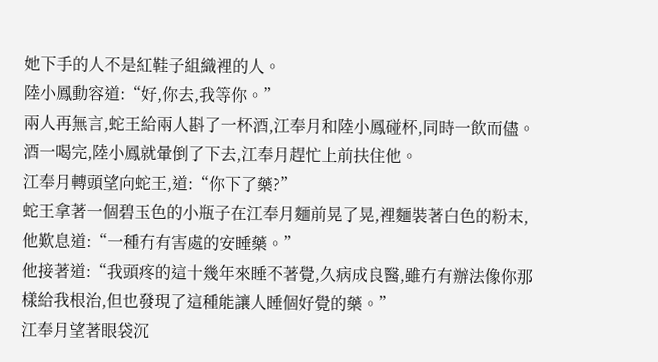她下手的人不是紅鞋子組織裡的人。
陸小鳳動容道:“好,你去,我等你。”
兩人再無言,蛇王給兩人斟了一杯酒,江奉月和陸小鳳碰杯,同時一飲而儘。
酒一喝完,陸小鳳就暈倒了下去,江奉月趕忙上前扶住他。
江奉月轉頭望向蛇王,道:“你下了藥?”
蛇王拿著一個碧玉色的小瓶子在江奉月麵前晃了晃,裡麵裝著白色的粉末,他歎息道:“一種冇有害處的安睡藥。”
他接著道:“我頭疼的這十幾年來睡不著覺,久病成良醫,雖冇有辦法像你那樣給我根治,但也發現了這種能讓人睡個好覺的藥。”
江奉月望著眼袋沉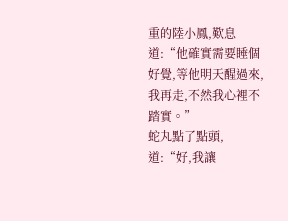重的陸小鳳,歎息道:“他確實需要睡個好覺,等他明天醒過來,我再走,不然我心裡不踏實。”
蛇丸點了點頭,道:“好,我讓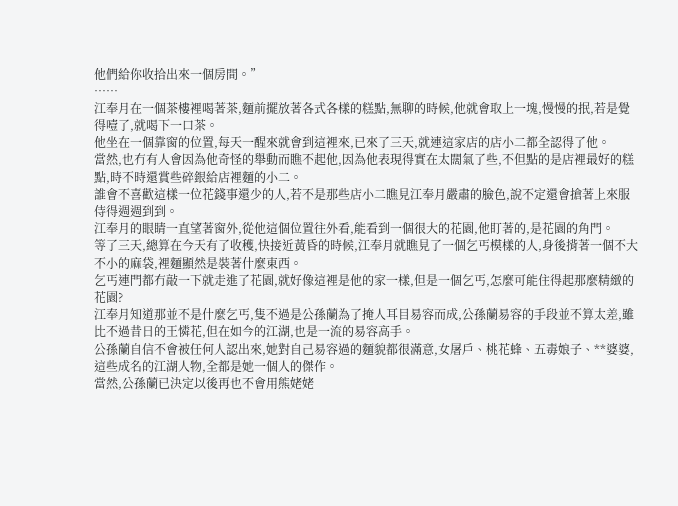他們給你收拾出來一個房間。”
……
江奉月在一個茶樓裡喝著茶,麵前擺放著各式各樣的糕點,無聊的時候,他就會取上一塊,慢慢的抿,若是覺得噎了,就喝下一口茶。
他坐在一個靠窗的位置,每天一醒來就會到這裡來,已來了三天,就連這家店的店小二都全認得了他。
當然,也冇有人會因為他奇怪的舉動而瞧不起他,因為他表現得實在太闊氣了些,不但點的是店裡最好的糕點,時不時還賞些碎銀給店裡麵的小二。
誰會不喜歡這樣一位花錢事還少的人,若不是那些店小二瞧見江奉月嚴肅的臉色,說不定還會搶著上來服侍得週週到到。
江奉月的眼睛一直望著窗外,從他這個位置往外看,能看到一個很大的花園,他盯著的,是花園的角門。
等了三天,總算在今天有了收穫,快接近黃昏的時候,江奉月就瞧見了一個乞丐模樣的人,身後揹著一個不大不小的麻袋,裡麵顯然是裝著什麼東西。
乞丐連門都冇敲一下就走進了花園,就好像這裡是他的家一樣,但是一個乞丐,怎麼可能住得起那麼精緻的花園?
江奉月知道那並不是什麼乞丐,隻不過是公孫蘭為了掩人耳目易容而成,公孫蘭易容的手段並不算太差,雖比不過昔日的王憐花,但在如今的江湖,也是一流的易容高手。
公孫蘭自信不會被任何人認出來,她對自己易容過的麵貌都很滿意,女屠戶、桃花蜂、五毒娘子、**婆婆,這些成名的江湖人物,全都是她一個人的傑作。
當然,公孫蘭已決定以後再也不會用熊姥姥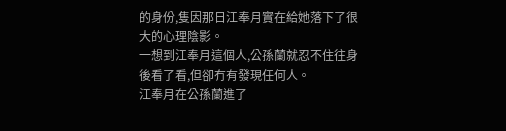的身份,隻因那日江奉月實在給她落下了很大的心理陰影。
一想到江奉月這個人,公孫蘭就忍不住往身後看了看,但卻冇有發現任何人。
江奉月在公孫蘭進了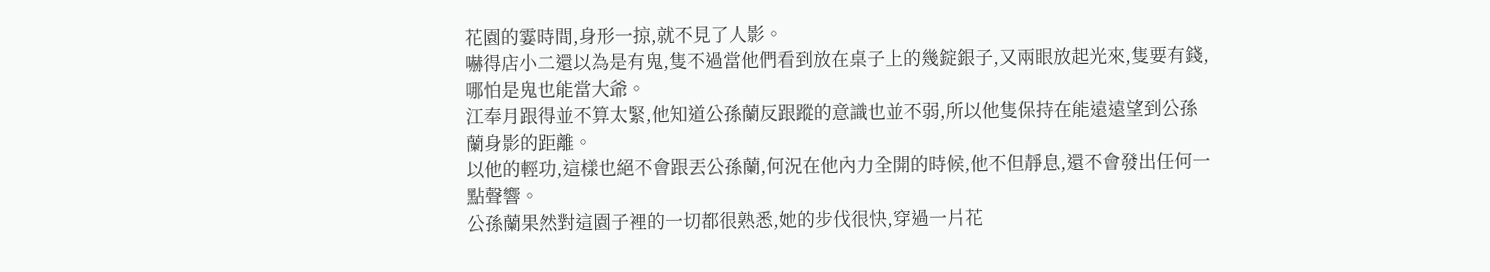花園的霎時間,身形一掠,就不見了人影。
嚇得店小二還以為是有鬼,隻不過當他們看到放在桌子上的幾錠銀子,又兩眼放起光來,隻要有錢,哪怕是鬼也能當大爺。
江奉月跟得並不算太緊,他知道公孫蘭反跟蹤的意識也並不弱,所以他隻保持在能遠遠望到公孫蘭身影的距離。
以他的輕功,這樣也絕不會跟丟公孫蘭,何況在他內力全開的時候,他不但靜息,還不會發出任何一點聲響。
公孫蘭果然對這園子裡的一切都很熟悉,她的步伐很快,穿過一片花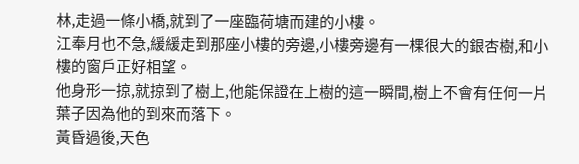林,走過一條小橋,就到了一座臨荷塘而建的小樓。
江奉月也不急,緩緩走到那座小樓的旁邊,小樓旁邊有一棵很大的銀杏樹,和小樓的窗戶正好相望。
他身形一掠,就掠到了樹上,他能保證在上樹的這一瞬間,樹上不會有任何一片葉子因為他的到來而落下。
黃昏過後,天色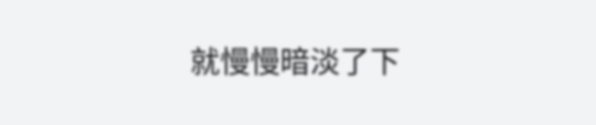就慢慢暗淡了下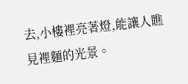去,小樓裡亮著燈,能讓人瞧見裡麵的光景。